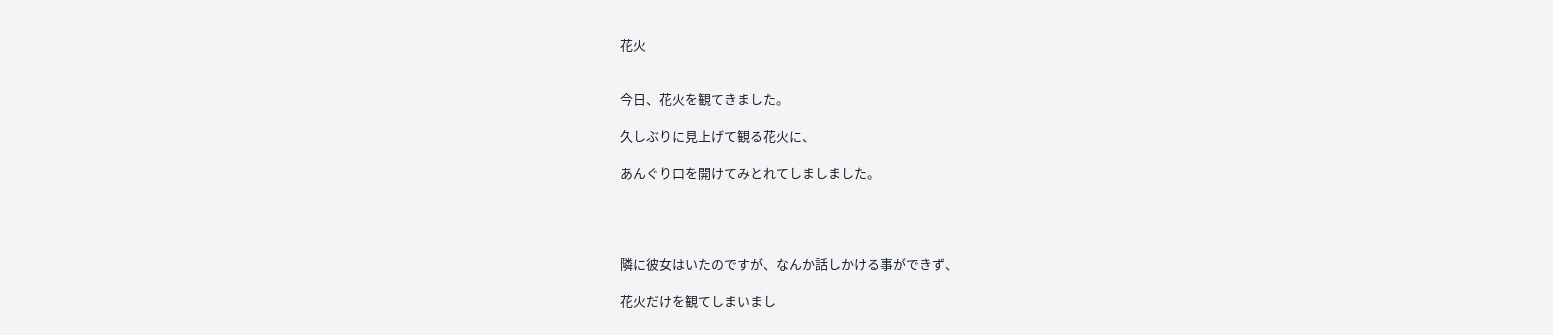花火


今日、花火を観てきました。

久しぶりに見上げて観る花火に、

あんぐり口を開けてみとれてしましました。




隣に彼女はいたのですが、なんか話しかける事ができず、

花火だけを観てしまいまし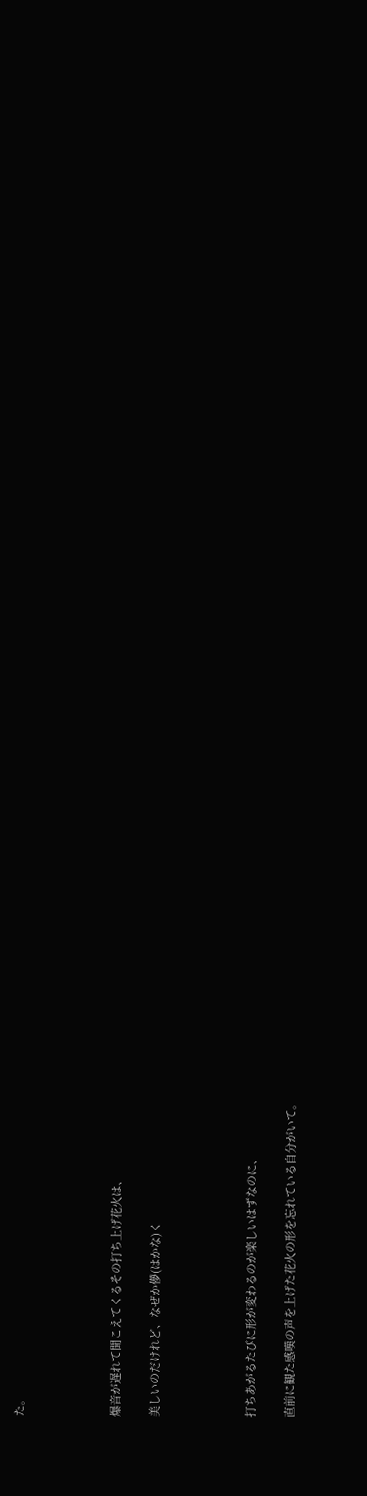た。




爆音が遅れて聞こえてくるその打ち上げ花火は、

美しいのだけれど、なぜか儚(はかな)く




打ちあがるたびに形が変わるのが楽しいはずなのに、

直前に観た感嘆の声を上げた花火の形を忘れている自分がいて。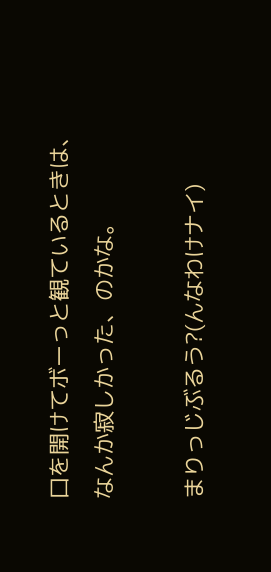口を開けてボーっと観ているときは、なんか寂しかった、のかな。

まりっじぶるう?(んなわけナイ)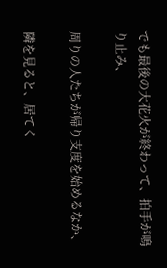でも最後の大花火が終わって、拍手が鳴り止み、

周りの人たちが帰り支度を始めるなか、

隣を見ると、居てく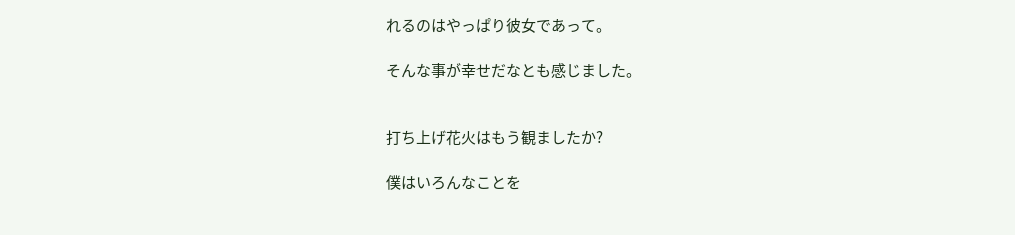れるのはやっぱり彼女であって。

そんな事が幸せだなとも感じました。


打ち上げ花火はもう観ましたか?

僕はいろんなことを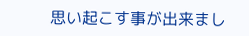思い起こす事が出来まし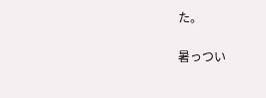た。

暑っつい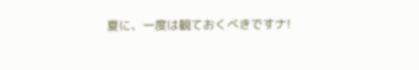夏に、一度は観ておくべきですナ!